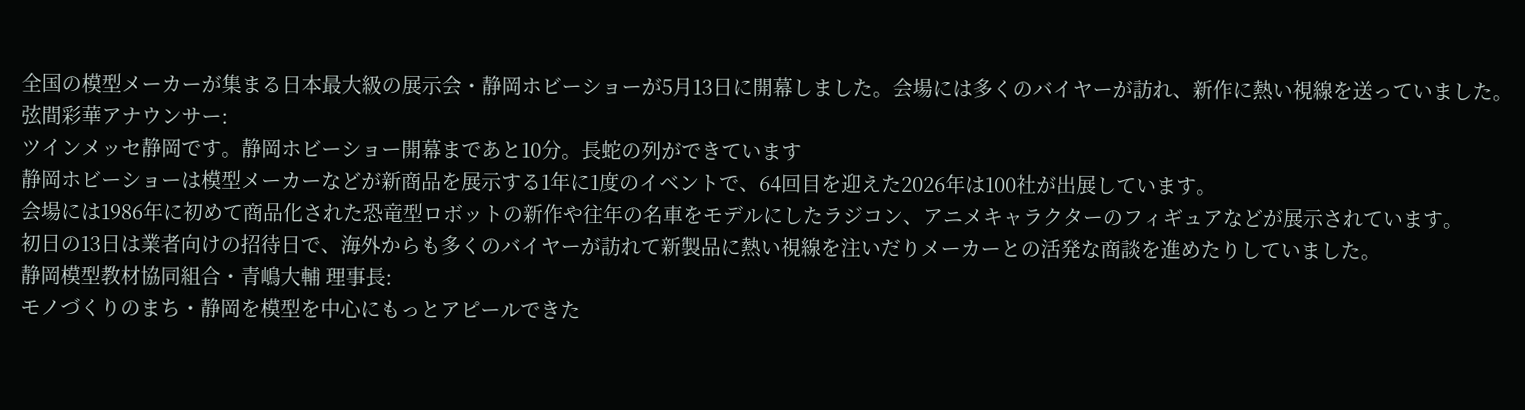全国の模型メーカーが集まる日本最大級の展示会・静岡ホビーショーが5月13日に開幕しました。会場には多くのバイヤーが訪れ、新作に熱い視線を送っていました。
弦間彩華アナウンサー:
ツインメッセ静岡です。静岡ホビーショー開幕まであと10分。長蛇の列ができています
静岡ホビーショーは模型メーカーなどが新商品を展示する1年に1度のイベントで、64回目を迎えた2026年は100社が出展しています。
会場には1986年に初めて商品化された恐竜型ロボットの新作や往年の名車をモデルにしたラジコン、アニメキャラクターのフィギュアなどが展示されています。
初日の13日は業者向けの招待日で、海外からも多くのバイヤーが訪れて新製品に熱い視線を注いだりメーカーとの活発な商談を進めたりしていました。
静岡模型教材協同組合・青嶋大輔 理事長:
モノづくりのまち・静岡を模型を中心にもっとアピールできた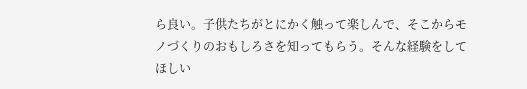ら良い。子供たちがとにかく触って楽しんで、そこからモノづくりのおもしろさを知ってもらう。そんな経験をしてほしい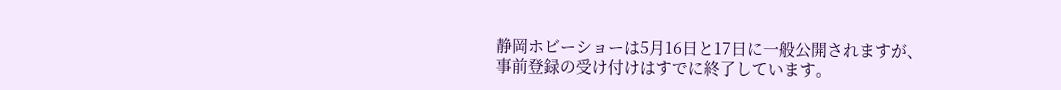静岡ホビーショーは5月16日と17日に一般公開されますが、事前登録の受け付けはすでに終了しています。